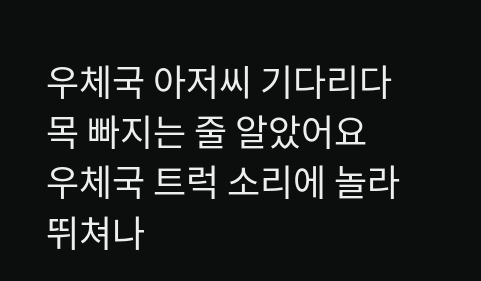우체국 아저씨 기다리다 목 빠지는 줄 알았어요
우체국 트럭 소리에 놀라 뛰쳐나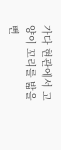가다 현관에서 고양이 꼬리를 밟을 뻔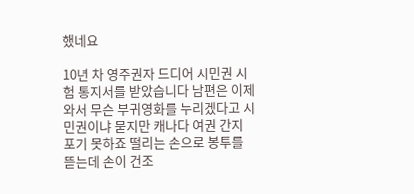했네요

10년 차 영주권자 드디어 시민권 시험 통지서를 받았습니다 남편은 이제 와서 무슨 부귀영화를 누리겠다고 시민권이냐 묻지만 캐나다 여권 간지 포기 못하죠 떨리는 손으로 봉투를 뜯는데 손이 건조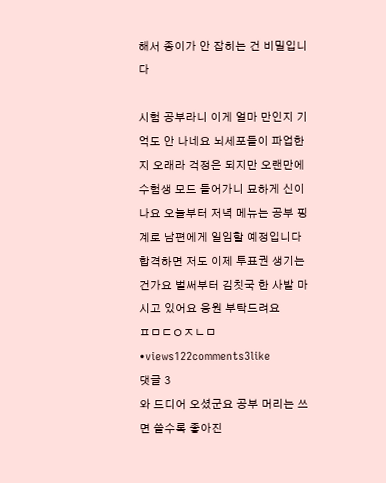해서 종이가 안 잡히는 건 비밀입니다

시험 공부라니 이게 얼마 만인지 기억도 안 나네요 뇌세포들이 파업한 지 오래라 걱정은 되지만 오랜만에 수험생 모드 들어가니 묘하게 신이 나요 오늘부터 저녁 메뉴는 공부 핑계로 남편에게 일임할 예정입니다 합격하면 저도 이제 투표권 생기는 건가요 벌써부터 김칫국 한 사발 마시고 있어요 응원 부탁드려요
ㅍㅁㄷㅇㅈㄴㅁ •views122comments3like
댓글 3
와 드디어 오셨군요 공부 머리는 쓰면 쓸수록 좋아진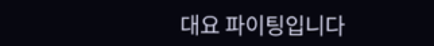대요 파이팅입니다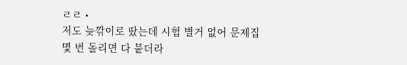ㄹㄹ •
저도 늦깎이로 땄는데 시험 별거 없어 문제집 몇 번 돌리면 다 붙더라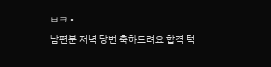ㅂㅋ •
남편분 저녁 당번 축하드려요 합격 턱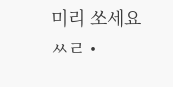미리 쏘세요
ㅆㄹ •